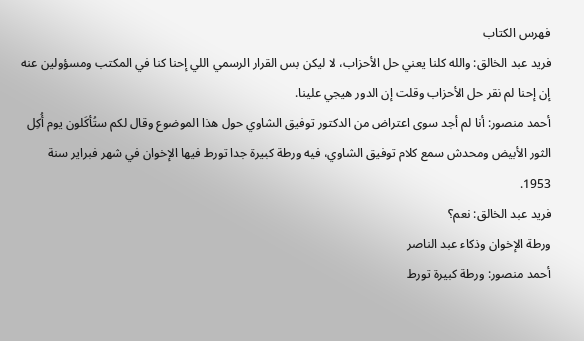فهرس الكتاب
فريد عبد الخالق: والله كلنا يعني حل الأحزاب، لا ليكن بس القرار الرسمي اللي إحنا كنا في المكتب ومسؤولين عنه إن إحنا لم نقر حل الأحزاب وقلت إن الدور هيجي علينا.
أحمد منصور: أنا لم أجد سوى اعتراض من الدكتور توفيق الشاوي حول هذا الموضوع وقال لكم ستُأكَلون يوم أُكِل الثور الأبيض ومحدش سمع كلام توفيق الشاوي، فيه ورطة كبيرة جدا تورط فيها الإخوان في شهر فبراير سنة 1953.
فريد عبد الخالق: نعم؟
ورطة الإخوان وذكاء عبد الناصر
أحمد منصور: ورطة كبيرة تورط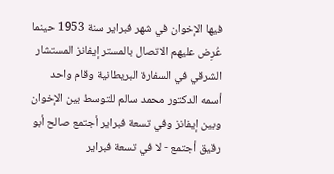فيها الإخوان في شهر فبراير سنة 1953 حينما عُرِض عليهم الاتصال بالمستر إيفانز المستشار الشرقي في السفارة البريطانية وقام واحد أسمه الدكتور محمد سالم للتوسط بين الإخوان وبين إيفانز وفي تسعة فبراير أجتمع صالح أبو رقيق أجتمع - لا في تسعة فبراير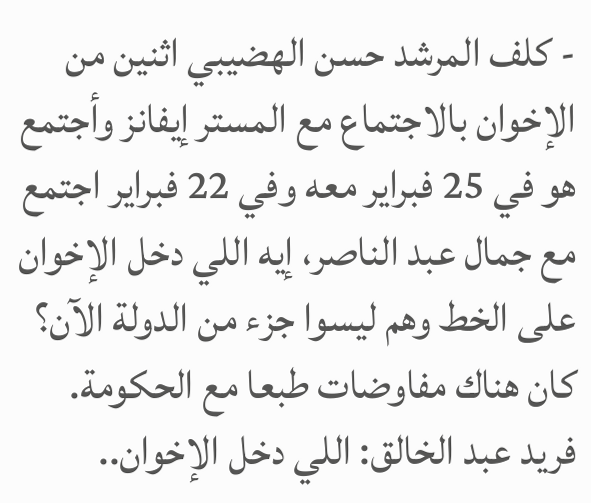- كلف المرشد حسن الهضيبي اثنين من الإخوان بالاجتماع مع المستر إيفانز وأجتمع هو في 25 فبراير معه وفي 22 فبراير اجتمع مع جمال عبد الناصر، إيه اللي دخل الإخوان على الخط وهم ليسوا جزء من الدولة الآن؟ كان هناك مفاوضات طبعا مع الحكومة.
فريد عبد الخالق: اللي دخل الإخوان..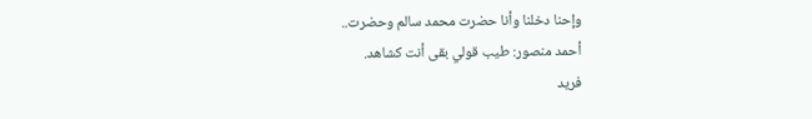وإحنا دخلنا وأنا حضرت محمد سالم وحضرت..
أحمد منصور: طيب قولي بقى أنت كشاهد.
فريد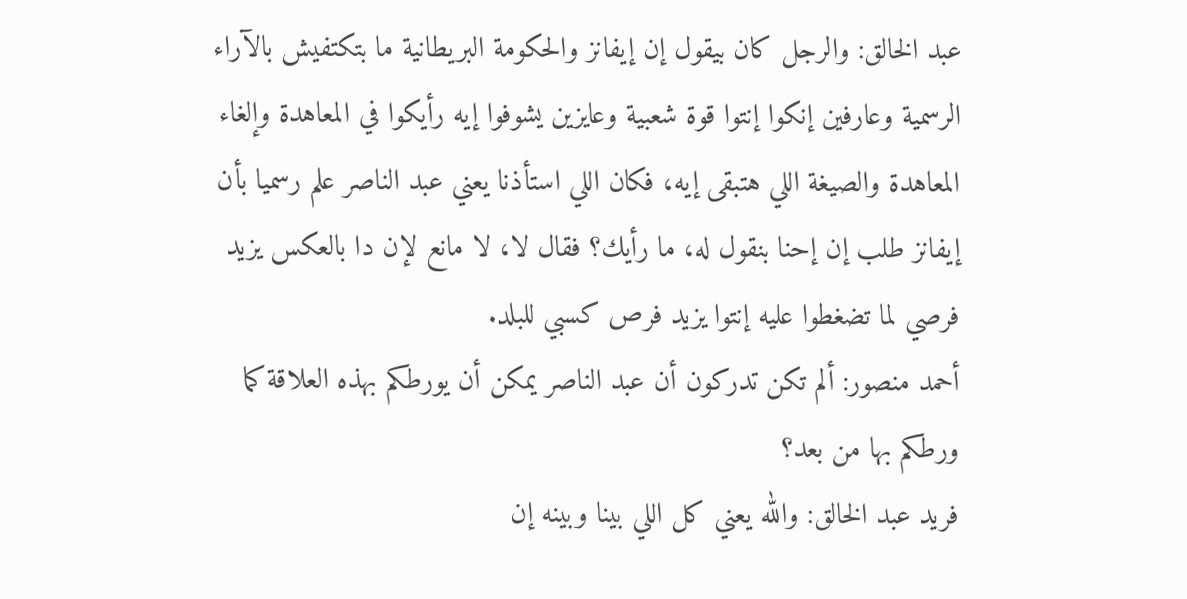عبد الخالق: والرجل كان بيقول إن إيفانز والحكومة البريطانية ما بتكتفيش بالآراء الرسمية وعارفين إنكوا إنتوا قوة شعبية وعايزين يشوفوا إيه رأيكوا في المعاهدة وإلغاء المعاهدة والصيغة اللي هتبقى إيه، فكان اللي استأذنا يعني عبد الناصر علم رسميا بأن إيفانز طلب إن إحنا بنقول له، ما رأيك؟ فقال لا، لا مانع لإن دا بالعكس يزيد فرصي لما تضغطوا عليه إنتوا يزيد فرص كسبي للبلد.
أحمد منصور: ألم تكن تدركون أن عبد الناصر يمكن أن يورطكم بهذه العلاقة كما ورطكم بها من بعد؟
فريد عبد الخالق: والله يعني كل اللي بينا وبينه إن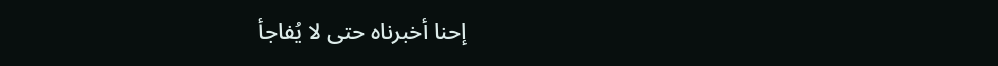إحنا أخبرناه حتى لا يُفاجأ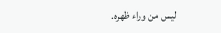ليس من وراء ظهره.